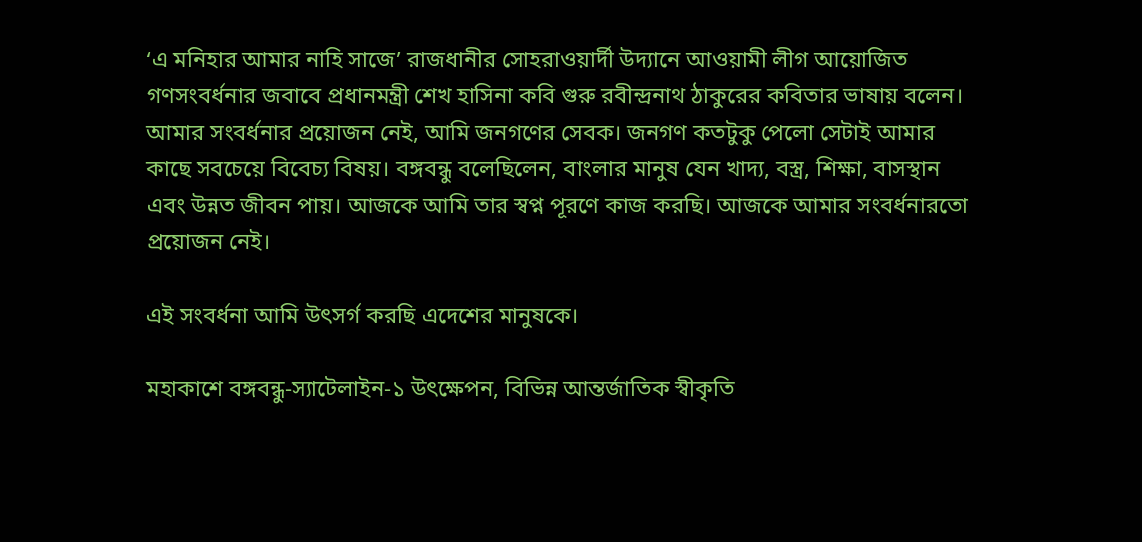‘এ মনিহার আমার নাহি সাজে’ রাজধানীর সোহরাওয়ার্দী উদ্যানে আওয়ামী লীগ আয়োজিত গণসংবর্ধনার জবাবে প্রধানমন্ত্রী শেখ হাসিনা কবি গুরু রবীন্দ্রনাথ ঠাকুরের কবিতার ভাষায় বলেন। আমার সংবর্ধনার প্রয়োজন নেই, আমি জনগণের সেবক। জনগণ কতটুকু পেলো সেটাই আমার কাছে সবচেয়ে বিবেচ্য বিষয়। বঙ্গবন্ধু বলেছিলেন, বাংলার মানুষ যেন খাদ্য, বস্ত্র, শিক্ষা, বাসস্থান এবং উন্নত জীবন পায়। আজকে আমি তার স্বপ্ন পূরণে কাজ করছি। আজকে আমার সংবর্ধনারতো প্রয়োজন নেই।

এই সংবর্ধনা আমি উৎসর্গ করছি এদেশের মানুষকে।

মহাকাশে বঙ্গবন্ধু-স্যাটেলাইন-১ উৎক্ষেপন, বিভিন্ন আন্তর্জাতিক স্বীকৃতি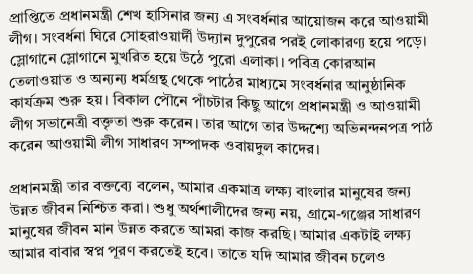প্রাপ্তিতে প্রধানমন্ত্রী শেখ হাসিনার জন্য এ সংবর্ধনার আয়োজন করে আওয়ামী লীগ। সংবর্ধনা ঘিরে সোহরাওয়ার্দী উদ্যান দুপুরের পরই লোকারণ্য হয়ে পড়ে। স্লোগানে স্লোগানে মুখরিত হয়ে উঠে পুরো এলাকা। পবিত্র কোরআন তেলাওয়াত ও অন্যন্য ধর্মগ্রন্থ থেকে পাঠের মাধ্যমে সংবর্ধনার আনুষ্ঠানিক কার্যক্রম শুরু হয়। বিকাল পৌনে পাঁচটার কিছু আগে প্রধানমন্ত্রী ও আওয়ামী লীগ সভানেত্রী বক্তৃতা শুরু করেন। তার আগে তার উদ্দশ্যে অভিনন্দনপত্র পাঠ করেন আওয়ামী লীগ সাধারণ সম্পাদক ওবায়দুল কাদের।

প্রধানমন্ত্রী তার বক্তব্যে বলেন, আমার একমাত্র লক্ষ্য বাংলার মানুষের জন্য উন্নত জীবন নিশ্চিত করা। শুধু অর্থশালীদের জন্য নয়, গ্রামে-গঞ্জের সাধারণ মানুষের জীবন মান উন্নত করতে আমরা কাজ করছি। আমার একটাই লক্ষ্য আমার বাবার স্বপ্ন পূরণ করতেই হবে। তাতে যদি আমার জীবন চলেও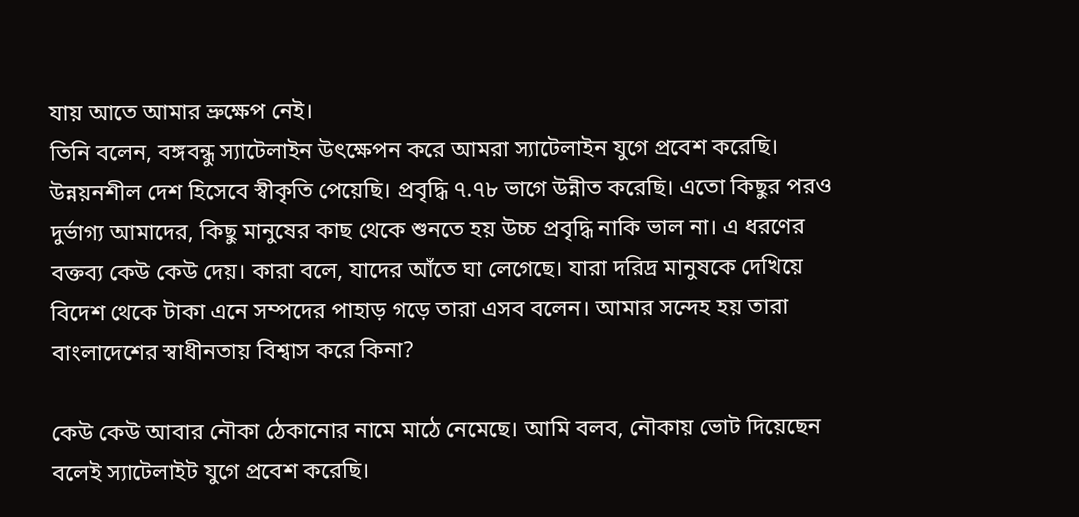যায় আতে আমার ভ্রুক্ষেপ নেই।
তিনি বলেন, বঙ্গবন্ধু স্যাটেলাইন উৎক্ষেপন করে আমরা স্যাটেলাইন যুগে প্রবেশ করেছি। উন্নয়নশীল দেশ হিসেবে স্বীকৃতি পেয়েছি। প্রবৃদ্ধি ৭.৭৮ ভাগে উন্নীত করেছি। এতো কিছুর পরও দুর্ভাগ্য আমাদের, কিছু মানুষের কাছ থেকে শুনতে হয় উচ্চ প্রবৃদ্ধি নাকি ভাল না। এ ধরণের বক্তব্য কেউ কেউ দেয়। কারা বলে, যাদের আঁতে ঘা লেগেছে। যারা দরিদ্র মানুষকে দেখিয়ে বিদেশ থেকে টাকা এনে সম্পদের পাহাড় গড়ে তারা এসব বলেন। আমার সন্দেহ হয় তারা
বাংলাদেশের স্বাধীনতায় বিশ্বাস করে কিনা?

কেউ কেউ আবার নৌকা ঠেকানোর নামে মাঠে নেমেছে। আমি বলব, নৌকায় ভোট দিয়েছেন বলেই স্যাটেলাইট যুগে প্রবেশ করেছি।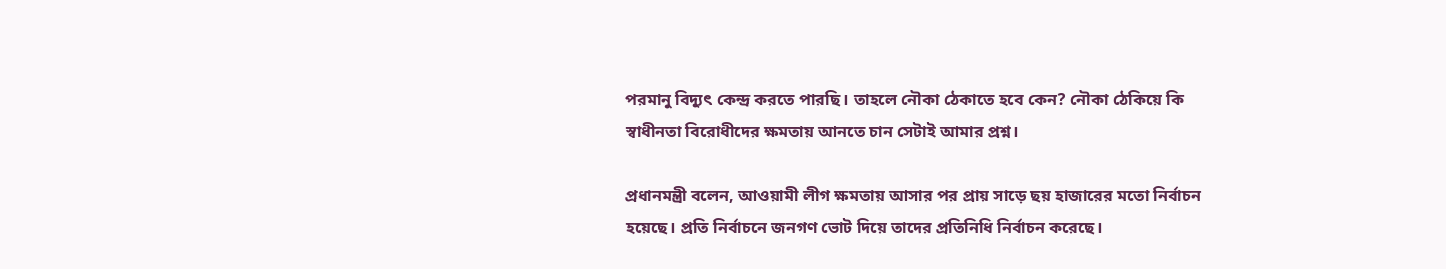পরমানু বিদ্যুৎ কেন্দ্র করতে পারছি। তাহলে নৌকা ঠেকাতে হবে কেন? নৌকা ঠেকিয়ে কি স্বাধীনতা বিরোধীদের ক্ষমতায় আনতে চান সেটাই আমার প্রশ্ন।

প্রধানমন্ত্রী বলেন, আওয়ামী লীগ ক্ষমতায় আসার পর প্রায় সাড়ে ছয় হাজারের মতো নির্বাচন হয়েছে। প্রতি নির্বাচনে জনগণ ভোট দিয়ে তাদের প্রতিনিধি নির্বাচন করেছে।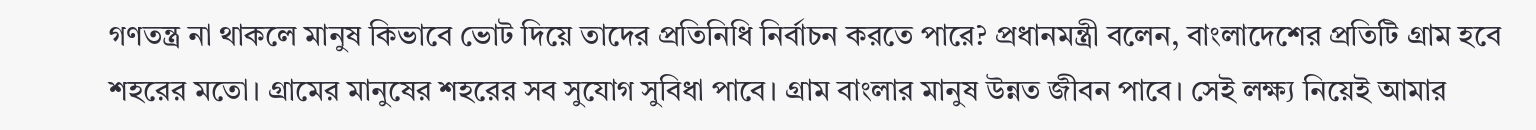গণতন্ত্র না থাকলে মানুষ কিভাবে ভোট দিয়ে তাদের প্রতিনিধি নির্বাচন করতে পারে? প্রধানমন্ত্রী বলেন, বাংলাদেশের প্রতিটি গ্রাম হবে শহরের মতো। গ্রামের মানুষের শহরের সব সুযোগ সুবিধা পাবে। গ্রাম বাংলার মানুষ উন্নত জীবন পাবে। সেই লক্ষ্য নিয়েই আমার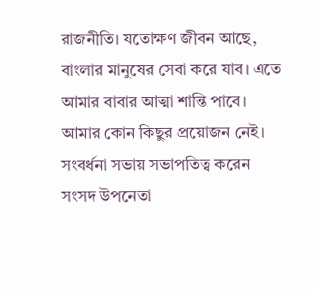রাজনীতি। যতোক্ষণ জীবন আছে, বাংলার মানুষের সেবা করে যাব। এতে আমার বাবার আত্মা শান্তি পাবে। আমার কোন কিছুর প্রয়োজন নেই। সংবর্ধনা সভায় সভাপতিত্ব করেন সংসদ উপনেতা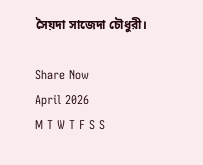সৈয়দা সাজেদা চৌধুরী।

Share Now
April 2026
M T W T F S S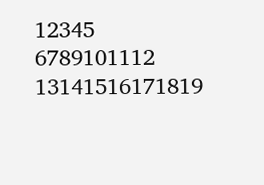12345
6789101112
13141516171819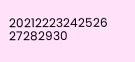20212223242526
27282930